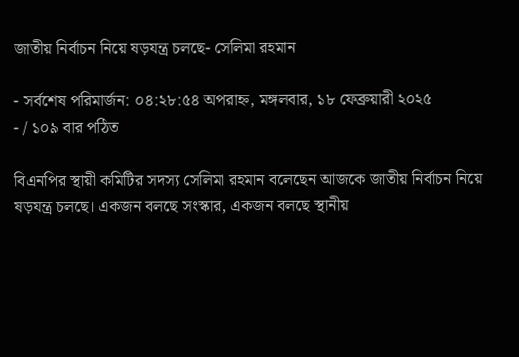জাতীয় নির্বাচন নিয়ে ষড়যন্ত্র চলছে- সেলিমা রহমান

- সর্বশেষ পরিমার্জন: ০৪:২৮:৫৪ অপরাহ্ন, মঙ্গলবার, ১৮ ফেব্রুয়ারী ২০২৫
- / ১০৯ বার পঠিত

বিএনপির স্থায়ী কমিটির সদস্য সেলিমা রহমান বলেছেন আজকে জাতীয় নির্বাচন নিয়ে ষড়যন্ত্র চলছে। একজন বলছে সংস্কার, একজন বলছে স্থানীয়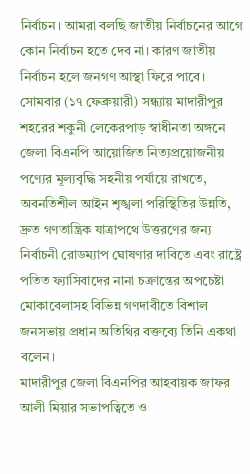নির্বাচন। আমরা বলছি জাতীয় নির্বাচনের আগে কোন নির্বাচন হতে দেব না। কারণ জাতীয় নির্বাচন হলে জনগণ আস্থা ফিরে পাবে।
সোমবার (১৭ ফেব্রুয়ারী) সন্ধ্যায় মাদারীপুর শহরের শকুনী লেকেরপাড় স্বাধীনতা অঙ্গনে জেলা বিএনপি আয়োজিত নিত্যপ্রয়োজনীয় পণ্যের মূল্যবৃদ্ধি সহনীয় পর্যায়ে রাখতে, অবনতিশীল আইন শৃঙ্খলা পরিস্থিতির উন্নতি, দ্রুত গণতান্ত্রিক যাত্রাপথে উত্তরণের জন্য নির্বাচনী রোডম্যাপ ঘোষণার দাবিতে এবং রাষ্ট্রে পতিত ফ্যাসিবাদের নানা চক্রান্তের অপচেষ্টা মোকাবেলাসহ বিভিন্ন গণদাবীতে বিশাল জনসভায় প্রধান অতিথির বক্তব্যে তিনি একথা বলেন।
মাদারীপুর জেলা বিএনপির আহবায়ক জাফর আলী মিয়ার সভাপত্বিতে ও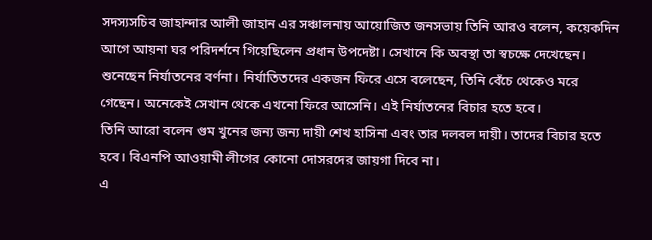সদস্যসচিব জাহান্দার আলী জাহান এর সঞ্চালনায় আয়োজিত জনসভায় তিনি আরও বলেন, কয়েকদিন আগে আয়না ঘর পরিদর্শনে গিয়েছিলেন প্রধান উপদেষ্টা। সেখানে কি অবস্থা তা স্বচক্ষে দেখেছেন। শুনেছেন নির্যাতনের বর্ণনা। নির্যাতিতদের একজন ফিরে এসে বলেছেন, তিনি বেঁচে থেকেও মরে গেছেন। অনেকেই সেখান থেকে এখনো ফিরে আসেনি। এই নির্যাতনের বিচার হতে হবে।
তিনি আরো বলেন গুম খুনের জন্য জন্য দায়ী শেখ হাসিনা এবং তার দলবল দায়ী। তাদের বিচার হতে হবে। বিএনপি আওয়ামী লীগের কোনো দোসরদের জায়গা দিবে না।
এ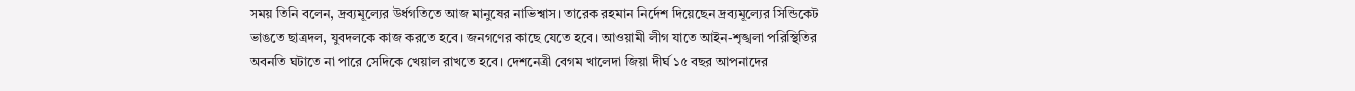সময় তিনি বলেন, দ্রব্যমূল্যের উর্ধগতিতে আজ মানুষের নাভিশ্বাস। তারেক রহমান নির্দেশ দিয়েছেন দ্রব্যমূল্যের সিন্ডিকেট ভাঙতে ছাত্রদল, যুবদলকে কাজ করতে হবে। জনগণের কাছে যেতে হবে। আওয়ামী লীগ যাতে আইন-শৃঙ্খলা পরিস্থিতির অবনতি ঘটাতে না পারে সেদিকে খেয়াল রাখতে হবে। দেশনেত্রী বেগম খালেদা জিয়া দীর্ঘ ১৫ বছর আপনাদের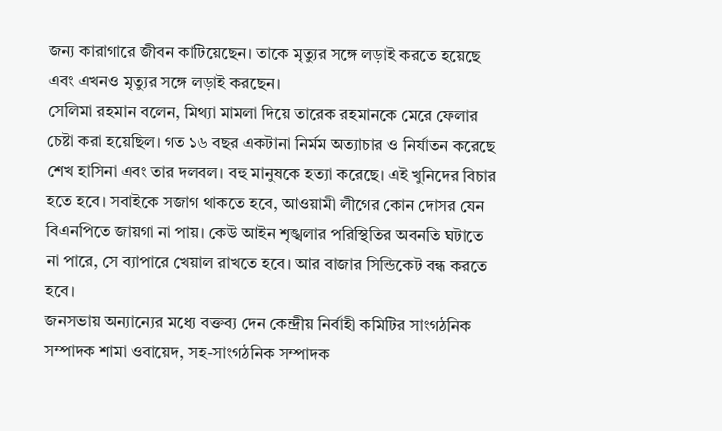জন্য কারাগারে জীবন কাটিয়েছেন। তাকে মৃত্যুর সঙ্গে লড়াই করতে হয়েছে এবং এখনও মৃত্যুর সঙ্গে লড়াই করছেন।
সেলিমা রহমান বলেন, মিথ্যা মামলা দিয়ে তারেক রহমানকে মেরে ফেলার চেষ্টা করা হয়েছিল। গত ১৬ বছর একটানা নির্মম অত্যাচার ও নির্যাতন করেছে শেখ হাসিনা এবং তার দলবল। বহু মানুষকে হত্যা করেছে। এই খুনিদের বিচার হতে হবে। সবাইকে সজাগ থাকতে হবে, আওয়ামী লীগের কোন দোসর যেন বিএনপিতে জায়গা না পায়। কেউ আইন শৃঙ্খলার পরিস্থিতির অবনতি ঘটাতে না পারে, সে ব্যাপারে খেয়াল রাখতে হবে। আর বাজার সিন্ডিকেট বন্ধ করতে হবে।
জনসভায় অন্যান্যের মধ্যে বক্তব্য দেন কেন্দ্রীয় নির্বাহী কমিটির সাংগঠনিক সম্পাদক শামা ওবায়েদ, সহ-সাংগঠনিক সম্পাদক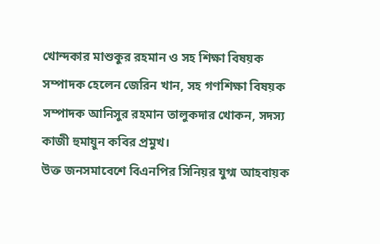খোন্দকার মাশুকুর রহমান ও সহ শিক্ষা বিষয়ক সম্পাদক হেলেন জেরিন খান, সহ গণশিক্ষা বিষয়ক সম্পাদক আনিসুর রহমান তালুকদার খোকন, সদস্য কাজী হুমায়ুন কবির প্রমুখ।
উক্ত জনসমাবেশে বিএনপির সিনিয়র যুগ্ম আহবায়ক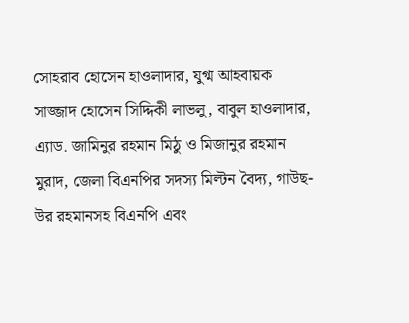সোহরাব হোসেন হাওলাদার, যুগ্ম আহবায়ক সাজ্জাদ হোসেন সিদ্দিকী লাভলু, বাবুল হাওলাদার, এ্যাড. জামিনুর রহমান মিঠু ও মিজানুর রহমান মুরাদ, জেলা বিএনপির সদস্য মিল্টন বৈদ্য, গাউছ-উর রহমানসহ বিএনপি এবং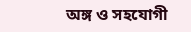অঙ্গ ও সহযোগী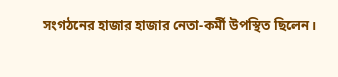সংগঠনের হাজার হাজার নেতা-কর্মী উপস্থিত ছিলেন।